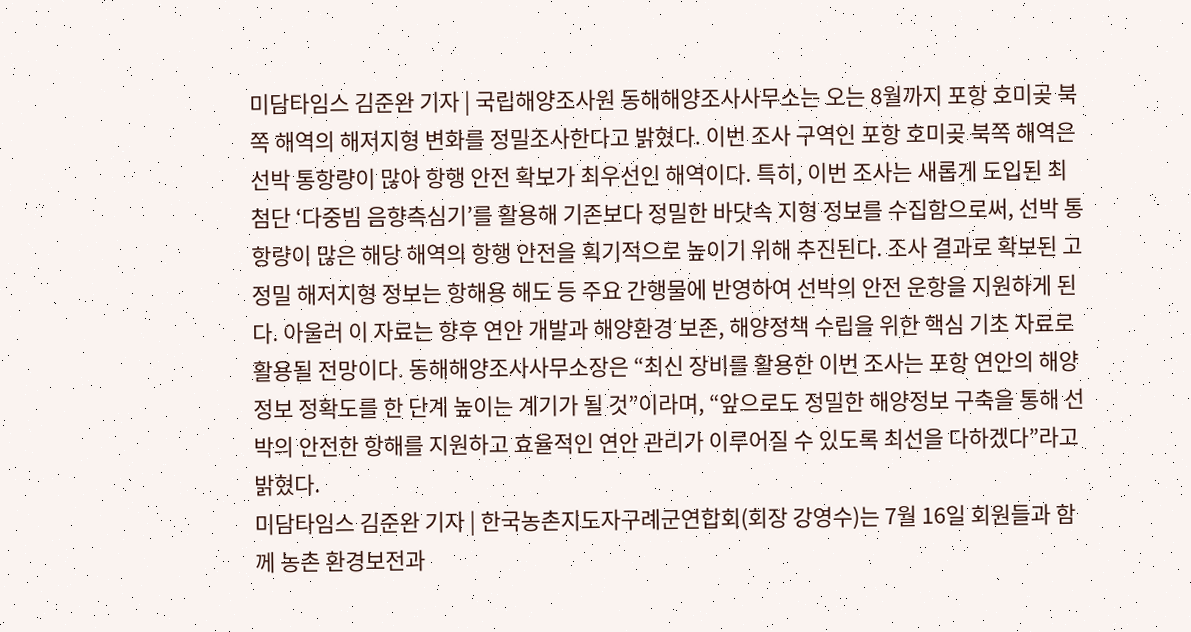미담타임스 김준완 기자 | 국립해양조사원 동해해양조사사무소는 오는 8월까지 포항 호미곶 북쪽 해역의 해저지형 변화를 정밀조사한다고 밝혔다. 이번 조사 구역인 포항 호미곶 북쪽 해역은 선박 통항량이 많아 항행 안전 확보가 최우선인 해역이다. 특히, 이번 조사는 새롭게 도입된 최첨단 ‘다중빔 음향측심기’를 활용해 기존보다 정밀한 바닷속 지형 정보를 수집함으로써, 선박 통항량이 많은 해당 해역의 항행 안전을 획기적으로 높이기 위해 추진된다. 조사 결과로 확보된 고정밀 해저지형 정보는 항해용 해도 등 주요 간행물에 반영하여 선박의 안전 운항을 지원하게 된다. 아울러 이 자료는 향후 연안 개발과 해양환경 보존, 해양정책 수립을 위한 핵심 기초 자료로 활용될 전망이다. 동해해양조사사무소장은 “최신 장비를 활용한 이번 조사는 포항 연안의 해양정보 정확도를 한 단계 높이는 계기가 될 것”이라며, “앞으로도 정밀한 해양정보 구축을 통해 선박의 안전한 항해를 지원하고 효율적인 연안 관리가 이루어질 수 있도록 최선을 다하겠다”라고 밝혔다.
미담타임스 김준완 기자 | 한국농촌지도자구례군연합회(회장 강영수)는 7월 16일 회원들과 함께 농촌 환경보전과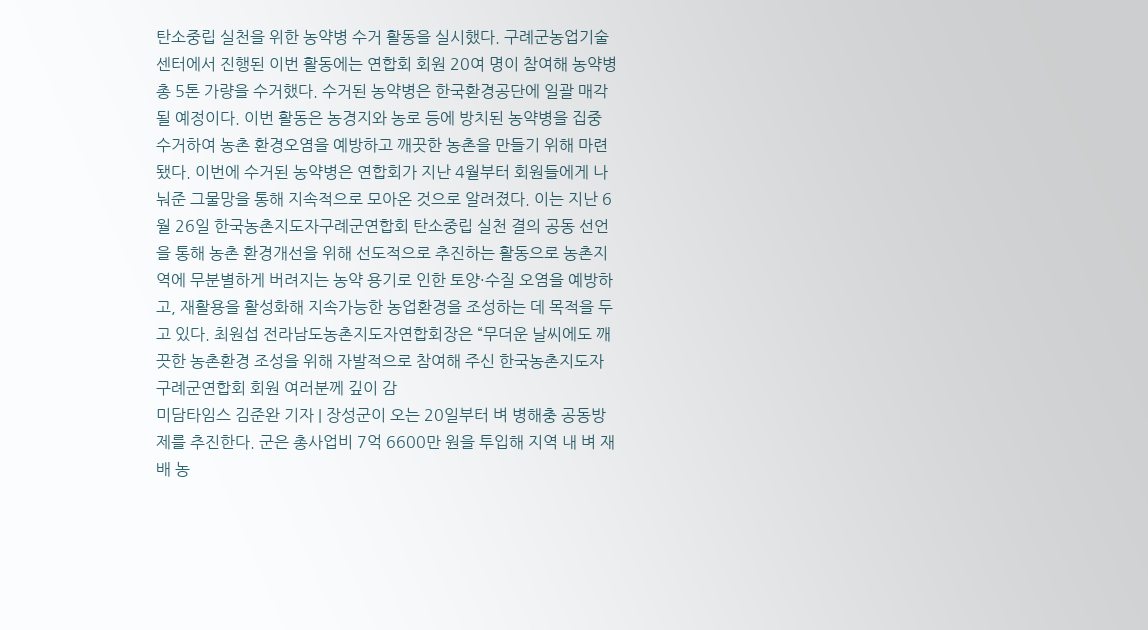탄소중립 실천을 위한 농약병 수거 활동을 실시했다. 구례군농업기술센터에서 진행된 이번 활동에는 연합회 회원 20여 명이 참여해 농약병 총 5톤 가량을 수거했다. 수거된 농약병은 한국환경공단에 일괄 매각될 예정이다. 이번 활동은 농경지와 농로 등에 방치된 농약병을 집중 수거하여 농촌 환경오염을 예방하고 깨끗한 농촌을 만들기 위해 마련됐다. 이번에 수거된 농약병은 연합회가 지난 4월부터 회원들에게 나눠준 그물망을 통해 지속적으로 모아온 것으로 알려졌다. 이는 지난 6월 26일 한국농촌지도자구례군연합회 탄소중립 실천 결의 공동 선언을 통해 농촌 환경개선을 위해 선도적으로 추진하는 활동으로 농촌지역에 무분별하게 버려지는 농약 용기로 인한 토양·수질 오염을 예방하고, 재활용을 활성화해 지속가능한 농업환경을 조성하는 데 목적을 두고 있다. 최원섭 전라남도농촌지도자연합회장은 “무더운 날씨에도 깨끗한 농촌환경 조성을 위해 자발적으로 참여해 주신 한국농촌지도자구례군연합회 회원 여러분께 깊이 감
미담타임스 김준완 기자 | 장성군이 오는 20일부터 벼 병해충 공동방제를 추진한다. 군은 총사업비 7억 6600만 원을 투입해 지역 내 벼 재배 농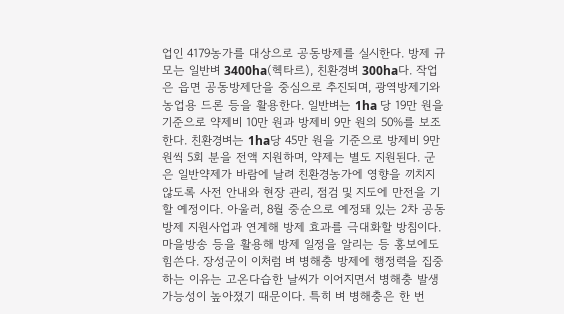업인 4179농가를 대상으로 공동방제를 실시한다. 방제 규모는 일반벼 3400ha(헥타르), 친환경벼 300ha다. 작업은 읍면 공동방제단을 중심으로 추진되며, 광역방제기와 농업용 드론 등을 활용한다. 일반벼는 1ha 당 19만 원을 기준으로 약제비 10만 원과 방제비 9만 원의 50%를 보조한다. 친환경벼는 1ha당 45만 원을 기준으로 방제비 9만 원씩 5회 분을 전액 지원하며, 약제는 별도 지원된다. 군은 일반약제가 바람에 날려 친환경농가에 영향을 끼치지 않도록 사전 안내와 현장 관리, 점검 및 지도에 만전을 기할 예정이다. 아울러, 8월 중순으로 예정돼 있는 2차 공동방제 지원사업과 연계해 방제 효과를 극대화할 방침이다. 마을방송 등을 활용해 방제 일정을 알리는 등 홍보에도 힘쓴다. 장성군이 이처럼 벼 병해충 방제에 행정력을 집중하는 이유는 고온다습한 날씨가 이어지면서 병해충 발생 가능성이 높아졌기 때문이다. 특히 벼 병해충은 한 번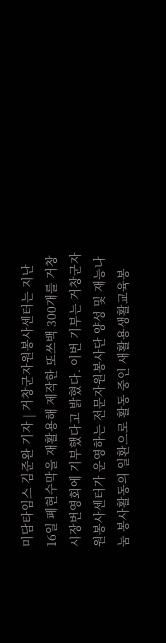미담타임스 김준완 기자 | 거창군자원봉사센터는 지난 16일 폐현수막을 재활용해 제작한 또쓰백 300개를 거창시장번영회에 기부했다고 밝혔다. 이번 기부는 거창군자원봉사센터가 운영하는 전문자원봉사단 양성 및 재능나눔 봉사활동의 일환으로 활동 중인 새활용생활교육봉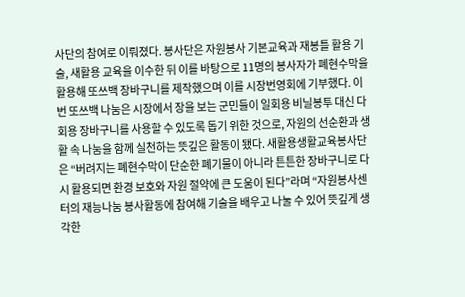사단의 참여로 이뤄졌다. 봉사단은 자원봉사 기본교육과 재봉틀 활용 기술, 새활용 교육을 이수한 뒤 이를 바탕으로 11명의 봉사자가 폐현수막을 활용해 또쓰백 장바구니를 제작했으며 이를 시장번영회에 기부했다. 이번 또쓰백 나눔은 시장에서 장을 보는 군민들이 일회용 비닐봉투 대신 다회용 장바구니를 사용할 수 있도록 돕기 위한 것으로, 자원의 선순환과 생활 속 나눔을 함께 실천하는 뜻깊은 활동이 됐다. 새활용생활교육봉사단은 “버려지는 폐현수막이 단순한 폐기물이 아니라 튼튼한 장바구니로 다시 활용되면 환경 보호와 자원 절약에 큰 도움이 된다”라며 “자원봉사센터의 재능나눔 봉사활동에 참여해 기술을 배우고 나눌 수 있어 뜻깊게 생각한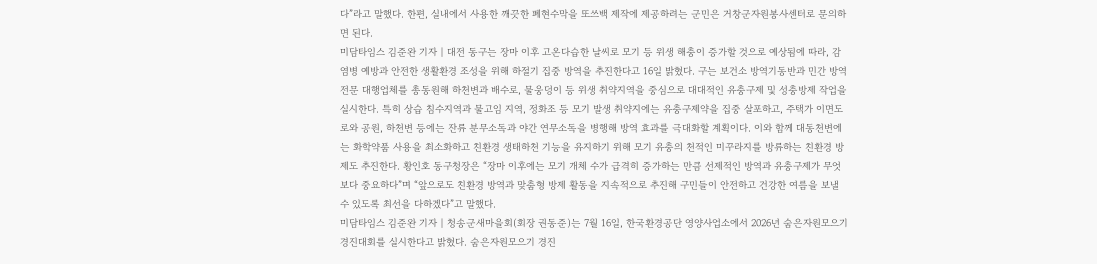다”라고 말했다. 한편, 실내에서 사용한 깨끗한 폐현수막을 또쓰백 제작에 제공하려는 군민은 거창군자원봉사센터로 문의하면 된다.
미담타임스 김준완 기자 | 대전 동구는 장마 이후 고온다습한 날씨로 모기 등 위생 해충이 증가할 것으로 예상됨에 따라, 감염병 예방과 안전한 생활환경 조성을 위해 하절기 집중 방역을 추진한다고 16일 밝혔다. 구는 보건소 방역기동반과 민간 방역전문 대행업체를 총동원해 하천변과 배수로, 물웅덩이 등 위생 취약지역을 중심으로 대대적인 유충구제 및 성충방제 작업을 실시한다. 특히 상습 침수지역과 물고임 지역, 정화조 등 모기 발생 취약지에는 유충구제약을 집중 살포하고, 주택가 이면도로와 공원, 하천변 등에는 잔류 분무소독과 야간 연무소독을 병행해 방역 효과를 극대화할 계획이다. 이와 함께 대동천변에는 화학약품 사용을 최소화하고 친환경 생태하천 기능을 유지하기 위해 모기 유충의 천적인 미꾸라지를 방류하는 친환경 방제도 추진한다. 황인호 동구청장은 “장마 이후에는 모기 개체 수가 급격히 증가하는 만큼 선제적인 방역과 유충구제가 무엇보다 중요하다”며 “앞으로도 친환경 방역과 맞춤형 방제 활동을 지속적으로 추진해 구민들이 안전하고 건강한 여름을 보낼 수 있도록 최선을 다하겠다”고 말했다.
미담타임스 김준완 기자 | 청송군새마을회(회장 권동준)는 7월 16일, 한국환경공단 영양사업소에서 2026년 숨은자원모으기 경진대회를 실시한다고 밝혔다. 숨은자원모으기 경진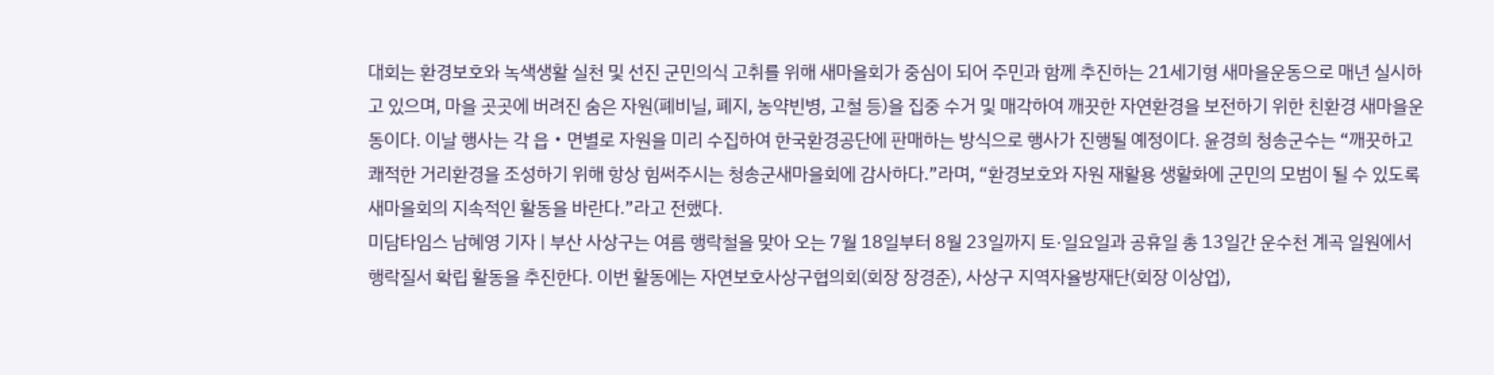대회는 환경보호와 녹색생활 실천 및 선진 군민의식 고취를 위해 새마을회가 중심이 되어 주민과 함께 추진하는 21세기형 새마을운동으로 매년 실시하고 있으며, 마을 곳곳에 버려진 숨은 자원(폐비닐, 폐지, 농약빈병, 고철 등)을 집중 수거 및 매각하여 깨끗한 자연환경을 보전하기 위한 친환경 새마을운동이다. 이날 행사는 각 읍・면별로 자원을 미리 수집하여 한국환경공단에 판매하는 방식으로 행사가 진행될 예정이다. 윤경희 청송군수는 “깨끗하고 쾌적한 거리환경을 조성하기 위해 항상 힘써주시는 청송군새마을회에 감사하다.”라며, “환경보호와 자원 재활용 생활화에 군민의 모범이 될 수 있도록 새마을회의 지속적인 활동을 바란다.”라고 전했다.
미담타임스 남혜영 기자 | 부산 사상구는 여름 행락철을 맞아 오는 7월 18일부터 8월 23일까지 토·일요일과 공휴일 총 13일간 운수천 계곡 일원에서 행락질서 확립 활동을 추진한다. 이번 활동에는 자연보호사상구협의회(회장 장경준), 사상구 지역자율방재단(회장 이상업),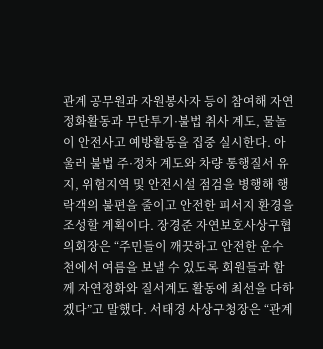관계 공무원과 자원봉사자 등이 참여해 자연정화활동과 무단투기·불법 취사 계도, 물놀이 안전사고 예방활동을 집중 실시한다. 아울러 불법 주·정차 계도와 차량 통행질서 유지, 위험지역 및 안전시설 점검을 병행해 행락객의 불편을 줄이고 안전한 피서지 환경을 조성할 계획이다. 장경준 자연보호사상구협의회장은 “주민들이 깨끗하고 안전한 운수천에서 여름을 보낼 수 있도록 회원들과 함께 자연정화와 질서계도 활동에 최선을 다하겠다”고 말했다. 서태경 사상구청장은 “관계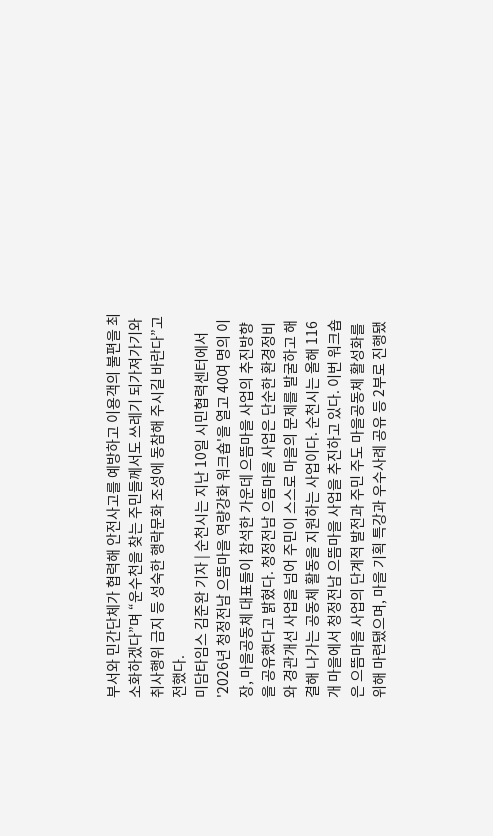부서와 민간단체가 협력해 안전사고를 예방하고 이용객의 불편을 최소화하겠다”며 “운수천을 찾는 주민들께서도 쓰레기 되가져가기와 취사행위 금지 등 성숙한 행락문화 조성에 동참해 주시길 바란다”고 전했다.
미담타임스 김준완 기자 | 순천시는 지난 10일 시민협력센터에서 '2026년 청정전남 으뜸마을 역량강화 워크숍'을 열고 40여 명의 이장, 마을공동체 대표들이 참석한 가운데 으뜸마을 사업의 추진방향을 공유했다고 밝혔다. 청정전남 으뜸마을 사업은 단순한 환경정비와 경관개선 사업을 넘어 주민이 스스로 마을의 문제를 발굴하고 해결해 나가는 공동체 활동을 지원하는 사업이다. 순천시는 올해 116개 마을에서 청정전남 으뜸마을 사업을 추진하고 있다. 이번 워크숍은 으뜸마을 사업의 단계적 발전과 주민 주도 마을공동체 활성화를 위해 마련됐으며, 마을 기획 특강과 우수사례 공유 등 2부로 진행됐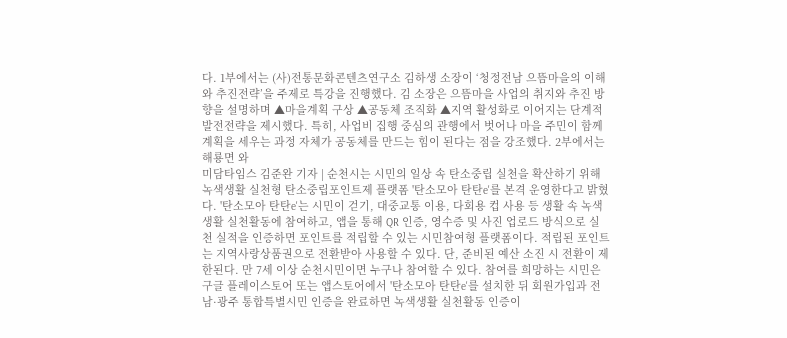다. 1부에서는 (사)전통문화콘텐츠연구소 김하생 소장이 ‘청정전남 으뜸마을의 이해와 추진전략’을 주제로 특강을 진행했다. 김 소장은 으뜸마을 사업의 취지와 추진 방향을 설명하며 ▲마을계획 구상 ▲공동체 조직화 ▲지역 활성화로 이어지는 단계적 발전전략을 제시했다. 특히, 사업비 집행 중심의 관행에서 벗어나 마을 주민이 함께 계획을 세우는 과정 자체가 공동체를 만드는 힘이 된다는 점을 강조했다. 2부에서는 해룡면 와
미담타임스 김준완 기자 | 순천시는 시민의 일상 속 탄소중립 실천을 확산하기 위해 녹색생활 실천형 탄소중립포인트제 플랫폼 '탄소모아 탄탄e'를 본격 운영한다고 밝혔다. '탄소모아 탄탄e'는 시민이 걷기, 대중교통 이용, 다회용 컵 사용 등 생활 속 녹색생활 실천활동에 참여하고, 앱을 통해 QR 인증, 영수증 및 사진 업로드 방식으로 실천 실적을 인증하면 포인트를 적립할 수 있는 시민참여형 플랫폼이다. 적립된 포인트는 지역사랑상품권으로 전환받아 사용할 수 있다. 단, 준비된 예산 소진 시 전환이 제한된다. 만 7세 이상 순천시민이면 누구나 참여할 수 있다. 참여를 희망하는 시민은 구글 플레이스토어 또는 앱스토어에서 '탄소모아 탄탄e'를 설치한 뒤 회원가입과 전남·광주 통합특별시민 인증을 완료하면 녹색생활 실천활동 인증이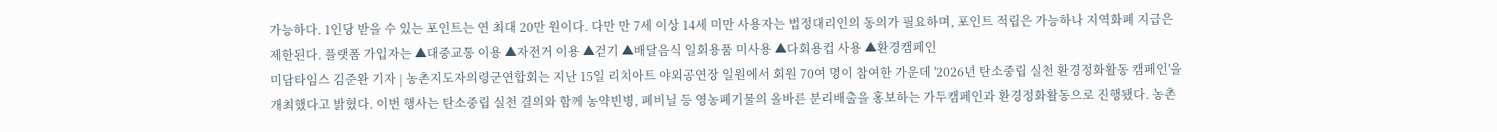가능하다. 1인당 받을 수 있는 포인트는 연 최대 20만 원이다. 다만 만 7세 이상 14세 미만 사용자는 법정대리인의 동의가 필요하며, 포인트 적립은 가능하나 지역화폐 지급은 제한된다. 플랫폼 가입자는 ▲대중교통 이용 ▲자전거 이용 ▲걷기 ▲배달음식 일회용품 미사용 ▲다회용컵 사용 ▲환경캠페인
미담타임스 김준완 기자 | 농촌지도자의령군연합회는 지난 15일 리치아트 야외공연장 일원에서 회원 70여 명이 참여한 가운데 '2026년 탄소중립 실천 환경정화활동 캠페인'을 개최했다고 밝혔다. 이번 행사는 탄소중립 실천 결의와 함께 농약빈병, 폐비닐 등 영농폐기물의 올바른 분리배출을 홍보하는 가두캠페인과 환경정화활동으로 진행됐다. 농촌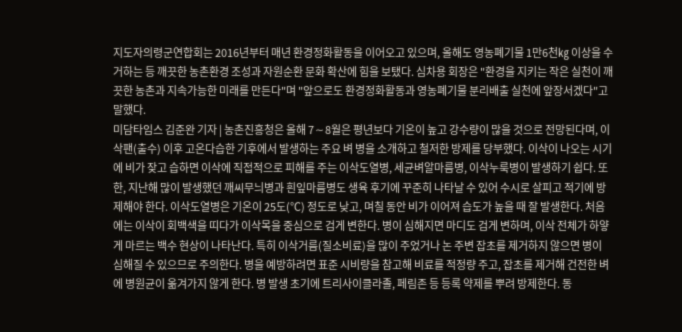지도자의령군연합회는 2016년부터 매년 환경정화활동을 이어오고 있으며, 올해도 영농폐기물 1만6천㎏ 이상을 수거하는 등 깨끗한 농촌환경 조성과 자원순환 문화 확산에 힘을 보탰다. 심차용 회장은 "환경을 지키는 작은 실천이 깨끗한 농촌과 지속가능한 미래를 만든다"며 "앞으로도 환경정화활동과 영농폐기물 분리배출 실천에 앞장서겠다"고 말했다.
미담타임스 김준완 기자 | 농촌진흥청은 올해 7∼8월은 평년보다 기온이 높고 강수량이 많을 것으로 전망된다며, 이삭팬(출수) 이후 고온다습한 기후에서 발생하는 주요 벼 병을 소개하고 철저한 방제를 당부했다. 이삭이 나오는 시기에 비가 잦고 습하면 이삭에 직접적으로 피해를 주는 이삭도열병, 세균벼알마름병, 이삭누룩병이 발생하기 쉽다. 또한, 지난해 많이 발생했던 깨씨무늬병과 흰잎마름병도 생육 후기에 꾸준히 나타날 수 있어 수시로 살피고 적기에 방제해야 한다. 이삭도열병은 기온이 25도(℃) 정도로 낮고, 며칠 동안 비가 이어져 습도가 높을 때 잘 발생한다. 처음에는 이삭이 회백색을 띠다가 이삭목을 중심으로 검게 변한다. 병이 심해지면 마디도 검게 변하며, 이삭 전체가 하얗게 마르는 백수 현상이 나타난다. 특히 이삭거름(질소비료)을 많이 주었거나 논 주변 잡초를 제거하지 않으면 병이 심해질 수 있으므로 주의한다. 병을 예방하려면 표준 시비량을 참고해 비료를 적정량 주고, 잡초를 제거해 건전한 벼에 병원균이 옮겨가지 않게 한다. 병 발생 초기에 트리사이클라졸, 페림존 등 등록 약제를 뿌려 방제한다. 동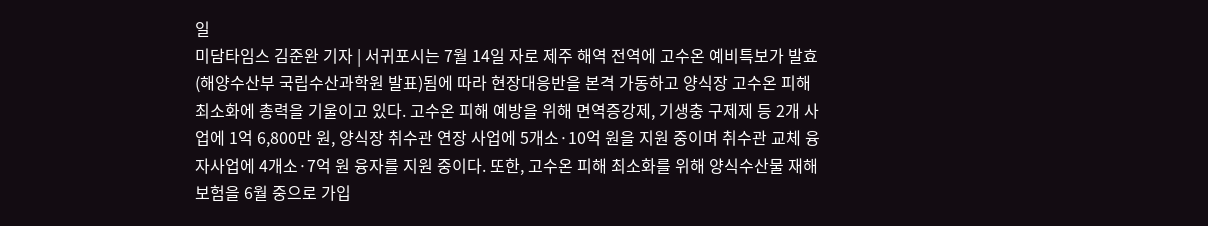일
미담타임스 김준완 기자 | 서귀포시는 7월 14일 자로 제주 해역 전역에 고수온 예비특보가 발효(해양수산부 국립수산과학원 발표)됨에 따라 현장대응반을 본격 가동하고 양식장 고수온 피해 최소화에 총력을 기울이고 있다. 고수온 피해 예방을 위해 면역증강제, 기생충 구제제 등 2개 사업에 1억 6,800만 원, 양식장 취수관 연장 사업에 5개소·10억 원을 지원 중이며 취수관 교체 융자사업에 4개소·7억 원 융자를 지원 중이다. 또한, 고수온 피해 최소화를 위해 양식수산물 재해보험을 6월 중으로 가입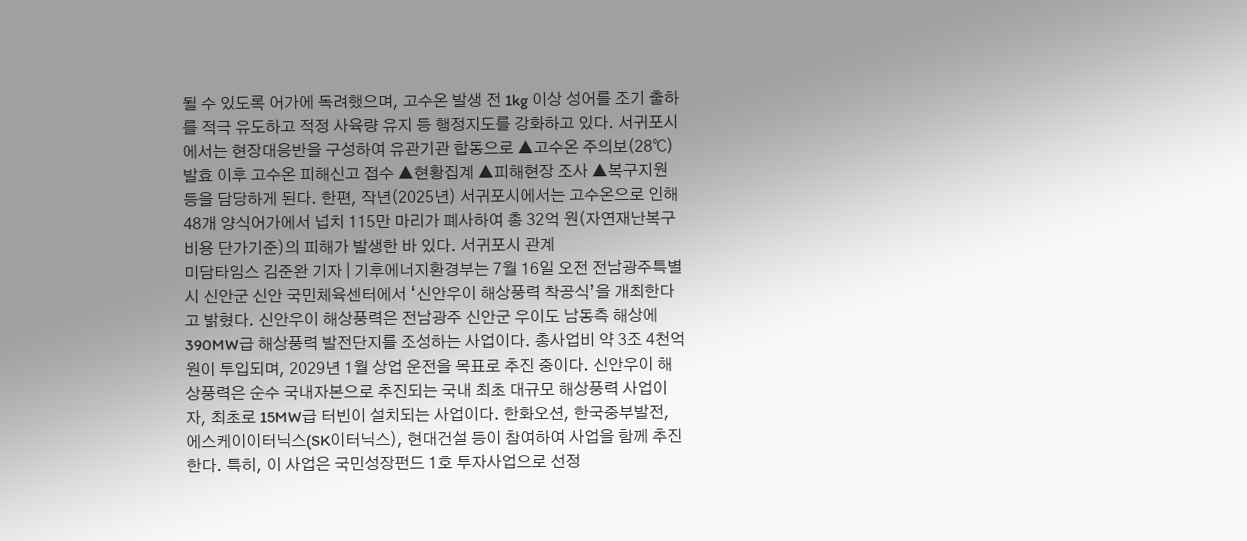될 수 있도록 어가에 독려했으며, 고수온 발생 전 1kg 이상 성어를 조기 출하를 적극 유도하고 적정 사육량 유지 등 행정지도를 강화하고 있다. 서귀포시에서는 현장대응반을 구성하여 유관기관 합동으로 ▲고수온 주의보(28℃) 발효 이후 고수온 피해신고 접수 ▲현황집계 ▲피해현장 조사 ▲복구지원 등을 담당하게 된다. 한편, 작년(2025년) 서귀포시에서는 고수온으로 인해 48개 양식어가에서 넙치 115만 마리가 폐사하여 총 32억 원(자연재난복구비용 단가기준)의 피해가 발생한 바 있다. 서귀포시 관계
미담타임스 김준완 기자 | 기후에너지환경부는 7월 16일 오전 전남광주특별시 신안군 신안 국민체육센터에서 ‘신안우이 해상풍력 착공식’을 개최한다고 밝혔다. 신안우이 해상풍력은 전남광주 신안군 우이도 남동측 해상에 390MW급 해상풍력 발전단지를 조성하는 사업이다. 총사업비 약 3조 4천억 원이 투입되며, 2029년 1월 상업 운전을 목표로 추진 중이다. 신안우이 해상풍력은 순수 국내자본으로 추진되는 국내 최초 대규모 해상풍력 사업이자, 최초로 15MW급 터빈이 설치되는 사업이다. 한화오션, 한국중부발전, 에스케이이터닉스(SK이터닉스), 현대건설 등이 참여하여 사업을 함께 추진한다. 특히, 이 사업은 국민성장펀드 1호 투자사업으로 선정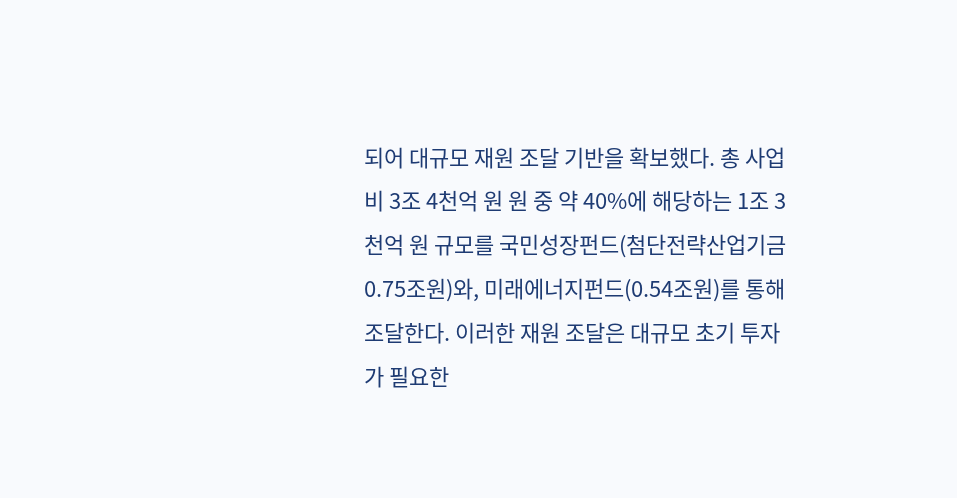되어 대규모 재원 조달 기반을 확보했다. 총 사업비 3조 4천억 원 원 중 약 40%에 해당하는 1조 3천억 원 규모를 국민성장펀드(첨단전략산업기금 0.75조원)와, 미래에너지펀드(0.54조원)를 통해 조달한다. 이러한 재원 조달은 대규모 초기 투자가 필요한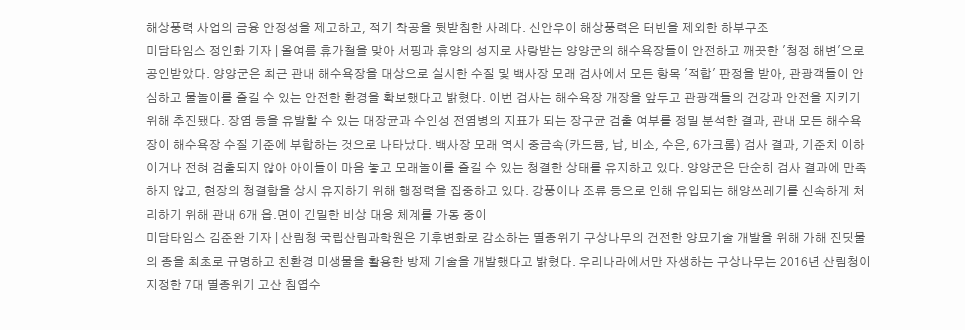해상풍력 사업의 금융 안정성을 제고하고, 적기 착공을 뒷받침한 사례다. 신안우이 해상풍력은 터빈을 제외한 하부구조
미담타임스 정인화 기자 | 올여름 휴가철을 맞아 서핑과 휴양의 성지로 사랑받는 양양군의 해수욕장들이 안전하고 깨끗한 '청정 해변'으로 공인받았다. 양양군은 최근 관내 해수욕장을 대상으로 실시한 수질 및 백사장 모래 검사에서 모든 항목 '적합' 판정을 받아, 관광객들이 안심하고 물놀이를 즐길 수 있는 안전한 환경을 확보했다고 밝혔다. 이번 검사는 해수욕장 개장을 앞두고 관광객들의 건강과 안전을 지키기 위해 추진됐다. 장염 등을 유발할 수 있는 대장균과 수인성 전염병의 지표가 되는 장구균 검출 여부를 정밀 분석한 결과, 관내 모든 해수욕장이 해수욕장 수질 기준에 부합하는 것으로 나타났다. 백사장 모래 역시 중금속(카드뮴, 납, 비소, 수은, 6가크롬) 검사 결과, 기준치 이하이거나 전혀 검출되지 않아 아이들이 마음 놓고 모래놀이를 즐길 수 있는 청결한 상태를 유지하고 있다. 양양군은 단순히 검사 결과에 만족하지 않고, 현장의 청결함을 상시 유지하기 위해 행정력을 집중하고 있다. 강풍이나 조류 등으로 인해 유입되는 해양쓰레기를 신속하게 처리하기 위해 관내 6개 읍․면이 긴밀한 비상 대응 체계를 가동 중이
미담타임스 김준완 기자 | 산림청 국립산림과학원은 기후변화로 감소하는 멸종위기 구상나무의 건전한 양묘기술 개발을 위해 가해 진딧물의 종을 최초로 규명하고 친환경 미생물을 활용한 방제 기술을 개발했다고 밝혔다. 우리나라에서만 자생하는 구상나무는 2016년 산림청이 지정한 7대 멸종위기 고산 침엽수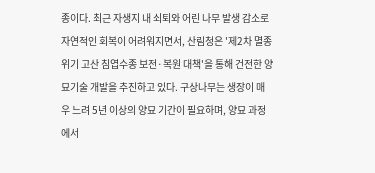종이다. 최근 자생지 내 쇠퇴와 어린 나무 발생 감소로 자연적인 회복이 어려워지면서, 산림청은 '제2차 멸종위기 고산 침엽수종 보전·복원 대책'을 통해 건전한 양묘기술 개발을 추진하고 있다. 구상나무는 생장이 매우 느려 5년 이상의 양묘 기간이 필요하며, 양묘 과정에서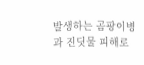발생하는 곰팡이병과 진딧물 피해로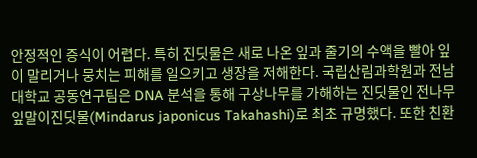안정적인 증식이 어렵다. 특히 진딧물은 새로 나온 잎과 줄기의 수액을 빨아 잎이 말리거나 뭉치는 피해를 일으키고 생장을 저해한다. 국립산림과학원과 전남대학교 공동연구팀은 DNA 분석을 통해 구상나무를 가해하는 진딧물인 전나무잎말이진딧물(Mindarus japonicus Takahashi)로 최초 규명했다. 또한 친환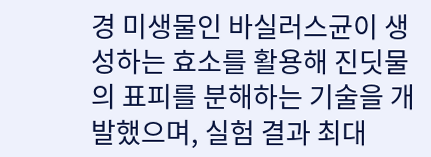경 미생물인 바실러스균이 생성하는 효소를 활용해 진딧물의 표피를 분해하는 기술을 개발했으며, 실험 결과 최대